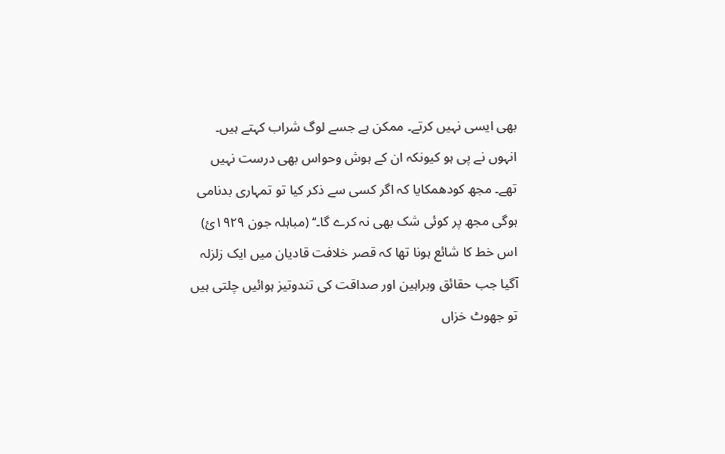بھی ایسی نہیں کرتے۔ ممکن ہے جسے لوگ شراب کہتے ہیں۔ انہوں نے پی ہو کیونکہ ان کے ہوش وحواس بھی درست نہیں تھے۔ مجھ کودھمکایا کہ اگر کسی سے ذکر کیا تو تمہاری بدنامی ہوگی مجھ پر کوئی شک بھی نہ کرے گا۔‘‘ (مباہلہ جون ۱۹۲۹ئ)
اس خط کا شائع ہونا تھا کہ قصر خلافت قادیان میں ایک زلزلہ آگیا جب حقائق وبراہین اور صداقت کی تندوتیز ہوائیں چلتی ہیں تو جھوٹ خزاں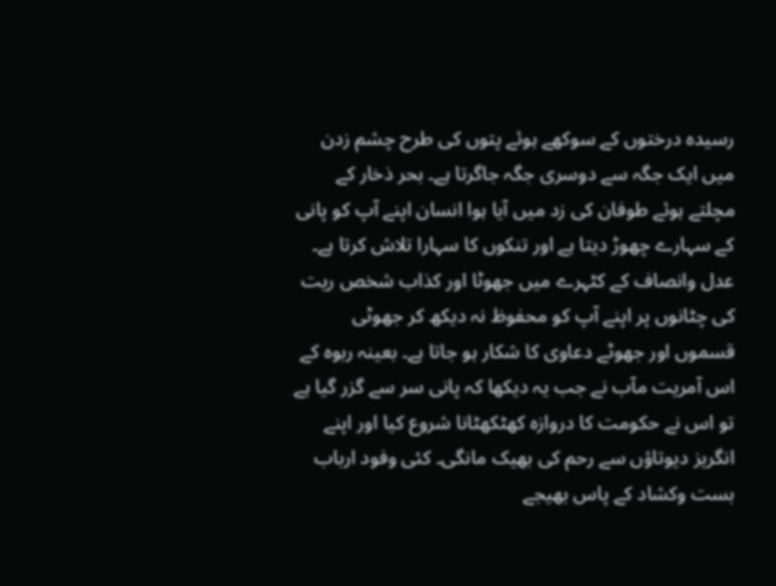رسیدہ درختوں کے سوکھے ہوئے پتوں کی طرح چشم زدن میں ایک جگہ سے دوسری جگہ جاگرتا ہے۔ بحر ذخار کے مچلتے ہوئے طوفان کی زد میں آیا ہوا انسان اپنے آپ کو پانی کے سہارے چھوڑ دیتا ہے اور تنکوں کا سہارا تلاش کرتا ہے۔ عدل وانصاف کے کٹہرے میں جھوٹا اور کذاب شخص ریت کی چٹانوں پر اپنے آپ کو محفوظ نہ دیکھ کر جھوٹی قسموں اور جھوٹے دعاوی کا شکار ہو جاتا ہے۔ بعینہ ربوہ کے اس آمریت مآب نے جب یہ دیکھا کہ پانی سر سے گزر گیا ہے تو اس نے حکومت کا دروازہ کھٹکھٹانا شروع کیا اور اپنے انگریز دیوتاؤں سے رحم کی بھیک مانگی۔ کئی وفود ارباب بست وکشاد کے پاس بھیجے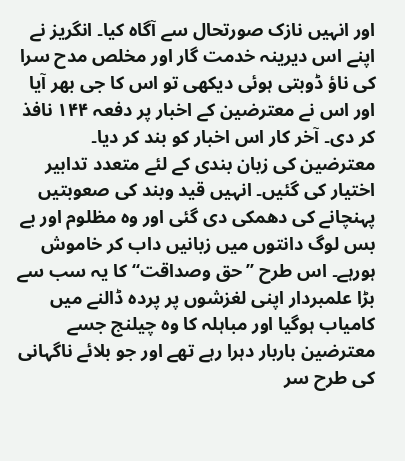اور انہیں نازک صورتحال سے آگاہ کیا۔ انگریز نے اپنے اس دیرینہ خدمت گار اور مخلص مدح سرا کی ناؤ ڈوبتی ہوئی دیکھی تو اس کا جی بھر آیا اور اس نے معترضین کے اخبار پر دفعہ ۱۴۴ نافذ کر دی۔ آخر کار اس اخبار کو بند کر دیا۔ معترضین کی زبان بندی کے لئے متعدد تدابیر اختیار کی گئیں۔ انہیں قید وبند کی صعوبتیں پہنچانے کی دھمکی دی گئی اور وہ مظلوم اور بے بس لوگ دانتوں میں زبانیں داب کر خاموش ہورہے۔ اس طرح ’’حق وصداقت‘‘ کا یہ سب سے بڑا علمبردار اپنی لغزشوں پر پردہ ڈالنے میں کامیاب ہوگیا اور مباہلہ کا وہ چیلنج جسے معترضین باربار دہرا رہے تھے اور جو بلائے ناگہانی کی طرح سر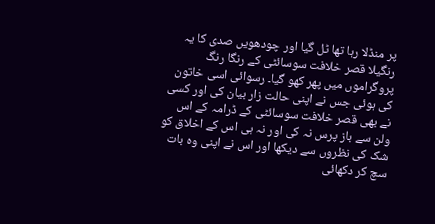پر منڈلا رہا تھا ٹل گیا اور چودھویں صدی کا یہ رنگیلا قصر خلافت سوسائٹی کے رنگا رنگ پروگراموں میں پھر کھو گیا۔ رسوائی اسی خاتون کی ہوئی جس نے اپنی حالت زار بیان کی اور کسی نے بھی قصر خلافت سوسائٹی کے ڈرامہ کے اس ولن سے باز پرس نہ کی اور نہ ہی اس کے اخلاق کو شک کی نظروں سے دیکھا اور اس نے اپنی وہ بات سچ کر دکھائی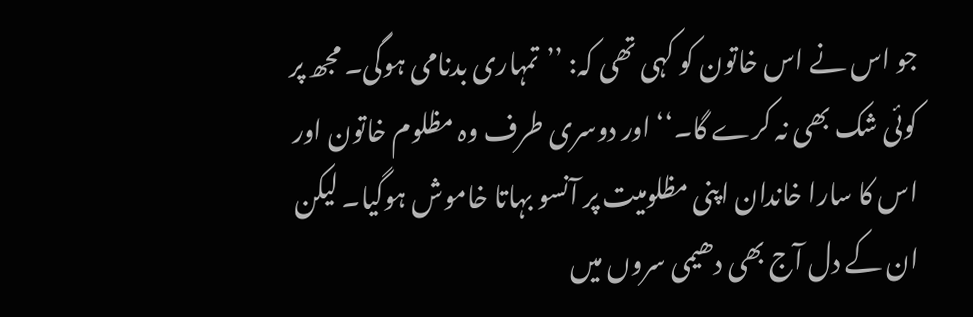جو اس نے اس خاتون کو کہی تھی کہ: ’’تمہاری بدنامی ہوگی۔ مجھ پر کوئی شک بھی نہ کرے گا۔‘‘ اور دوسری طرف وہ مظلوم خاتون اور اس کا سارا خاندان اپنی مظلومیت پر آنسو بہاتا خاموش ہوگیا۔ لیکن ان کے دل آج بھی دھیمی سروں میں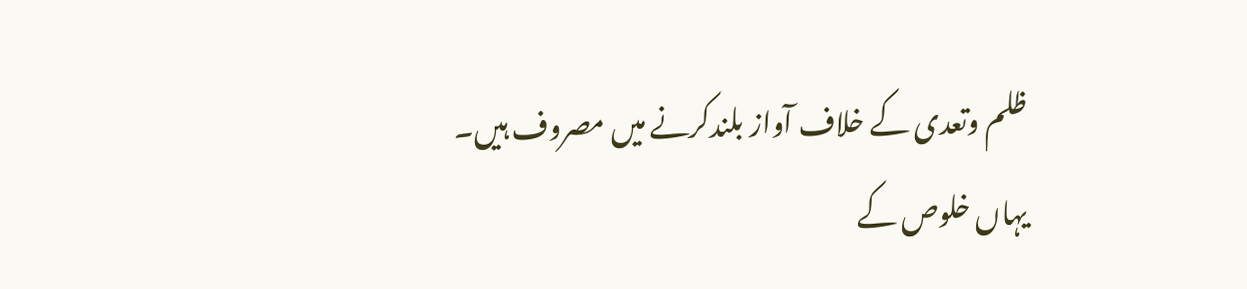ظلم وتعدی کے خلاف آواز بلندکرنے میں مصروف ہیں۔
یہاں خلوص کے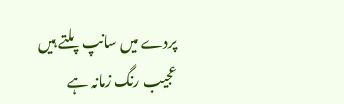پردے میں سانپ پلتے ہیں
عجیب رنگ زمانہ ہے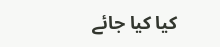کیا کیا جائے